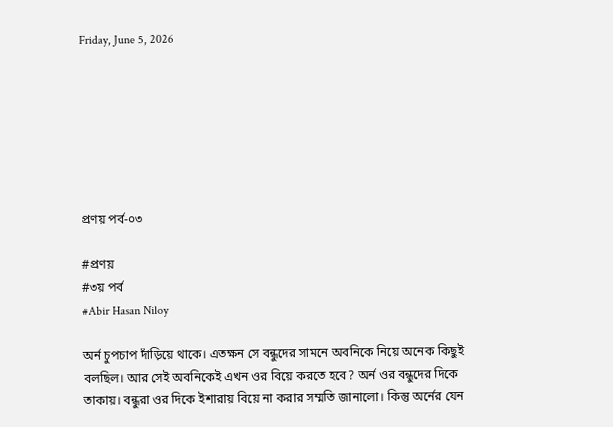Friday, June 5, 2026







প্রণয় পর্ব-০৩

#প্রণয়
#৩য় পর্ব
#Abir Hasan Niloy

অর্ন চুপচাপ দাঁড়িয়ে থাকে। এতক্ষন সে বন্ধুদের সামনে অবনিকে নিয়ে অনেক কিছুই বলছিল। আর সেই অবনিকেই এখন ওর বিয়ে করতে হবে? অর্ন ওর বন্ধুদের দিকে তাকায়। বন্ধুরা ওর দিকে ইশারায় বিয়ে না করার সম্মতি জানালো। কিন্তু অর্নের যেন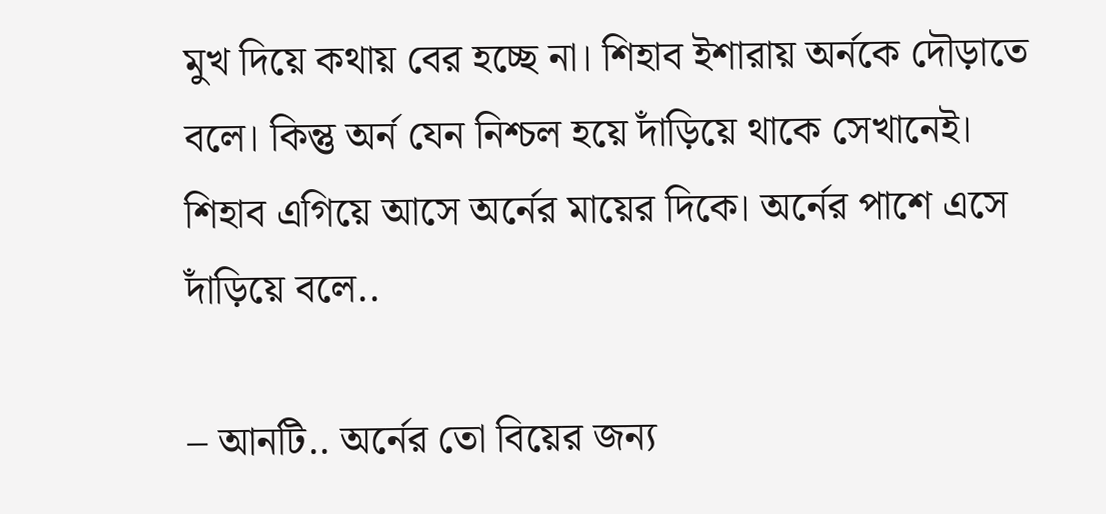মুখ দিয়ে কথায় বের হচ্ছে না। শিহাব ইশারায় অর্নকে দৌড়াতে বলে। কিন্তু অর্ন যেন নিশ্চল হয়ে দাঁড়িয়ে থাকে সেখানেই। শিহাব এগিয়ে আসে অর্নের মায়ের দিকে। অর্নের পাশে এসে দাঁড়িয়ে বলে..

– আনটি.. অর্নের তো বিয়ের জন্য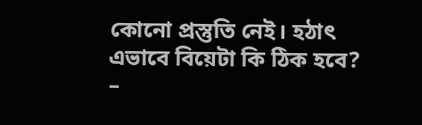কোনো প্রস্তুতি নেই। হঠাৎ এভাবে বিয়েটা কি ঠিক হবে?
–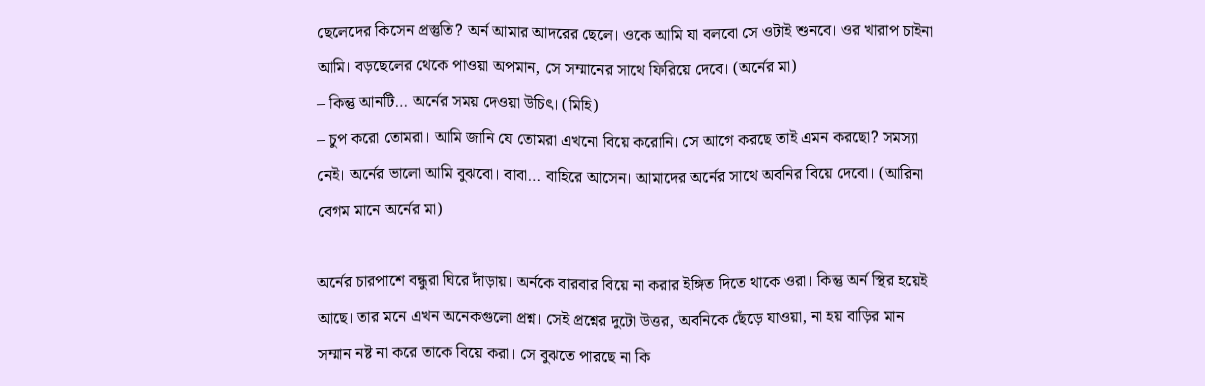ছেলেদের কিসেন প্রস্তুতি? অর্ন আমার আদরের ছেলে। ওকে আমি যা বলবো সে ওটাই শুনবে। ওর খারাপ চাইনা আমি। বড়ছেলের থেকে পাওয়া অপমান, সে সম্মানের সাথে ফিরিয়ে দেবে। (অর্নের মা)
– কিন্তু আনটি… অর্নের সময় দেওয়া উচিৎ। (মিহি)
– চুপ করো তোমরা। আমি জানি যে তোমরা এখনো বিয়ে করোনি। সে আগে করছে তাই এমন করছো? সমস্যা নেই। অর্নের ভালো আমি বুঝবো। বাবা… বাহিরে আসেন। আমাদের অর্নের সাথে অবনির বিয়ে দেবো। (আরিনা বেগম মানে অর্নের মা)

অর্নের চারপাশে বন্ধুরা ঘিরে দাঁড়ায়। অর্নকে বারবার বিয়ে না করার ইঙ্গিত দিতে থাকে ওরা। কিন্তু অর্ন স্থির হয়েই আছে। তার মনে এখন অনেকগুলো প্রশ্ন। সেই প্রশ্নের দুটো উত্তর, অবনিকে ছেঁড়ে যাওয়া, না হয় বাড়ির মান সম্মান নষ্ট না করে তাকে বিয়ে করা। সে বুঝতে পারছে না কি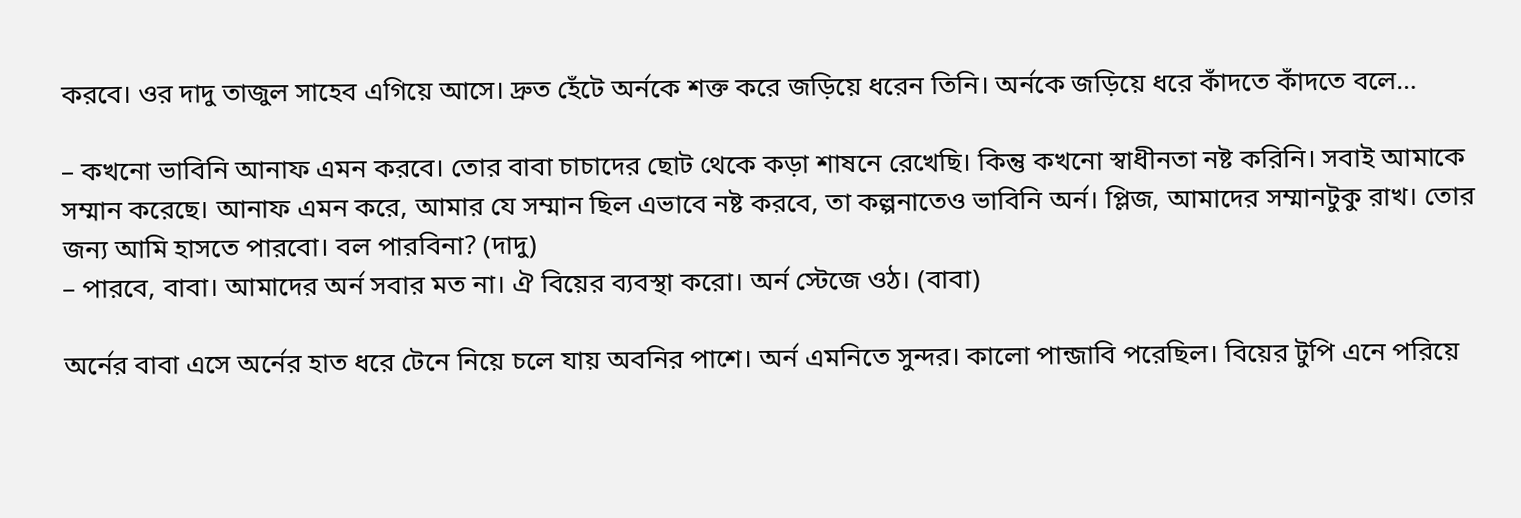করবে। ওর দাদু তাজুল সাহেব এগিয়ে আসে। দ্রুত হেঁটে অর্নকে শক্ত করে জড়িয়ে ধরেন তিনি। অর্নকে জড়িয়ে ধরে কাঁদতে কাঁদতে বলে…

– কখনো ভাবিনি আনাফ এমন করবে। তোর বাবা চাচাদের ছোট থেকে কড়া শাষনে রেখেছি। কিন্তু কখনো স্বাধীনতা নষ্ট করিনি। সবাই আমাকে সম্মান করেছে। আনাফ এমন করে, আমার যে সম্মান ছিল এভাবে নষ্ট করবে, তা কল্পনাতেও ভাবিনি অর্ন। প্লিজ, আমাদের সম্মানটুকু রাখ। তোর জন্য আমি হাসতে পারবো। বল পারবিনা? (দাদু)
– পারবে, বাবা। আমাদের অর্ন সবার মত না। ঐ বিয়ের ব্যবস্থা করো। অর্ন স্টেজে ওঠ। (বাবা)

অর্নের বাবা এসে অর্নের হাত ধরে টেনে নিয়ে চলে যায় অবনির পাশে। অর্ন এমনিতে সুন্দর। কালো পান্জাবি পরেছিল। বিয়ের টুপি এনে পরিয়ে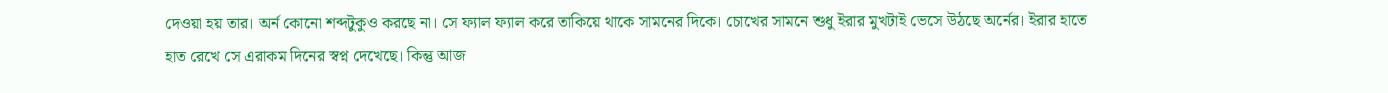দেওয়া হয় তার। অর্ন কোনো শব্দটুকুও করছে না। সে ফ্যাল ফ্যাল করে তাকিয়ে থাকে সামনের দিকে। চোখের সামনে শুধু ইরার মুখটাই ভেসে উঠছে অর্নের। ইরার হাতে হাত রেখে সে এরাকম দিনের স্বপ্ন দেখেছে। কিন্তু আজ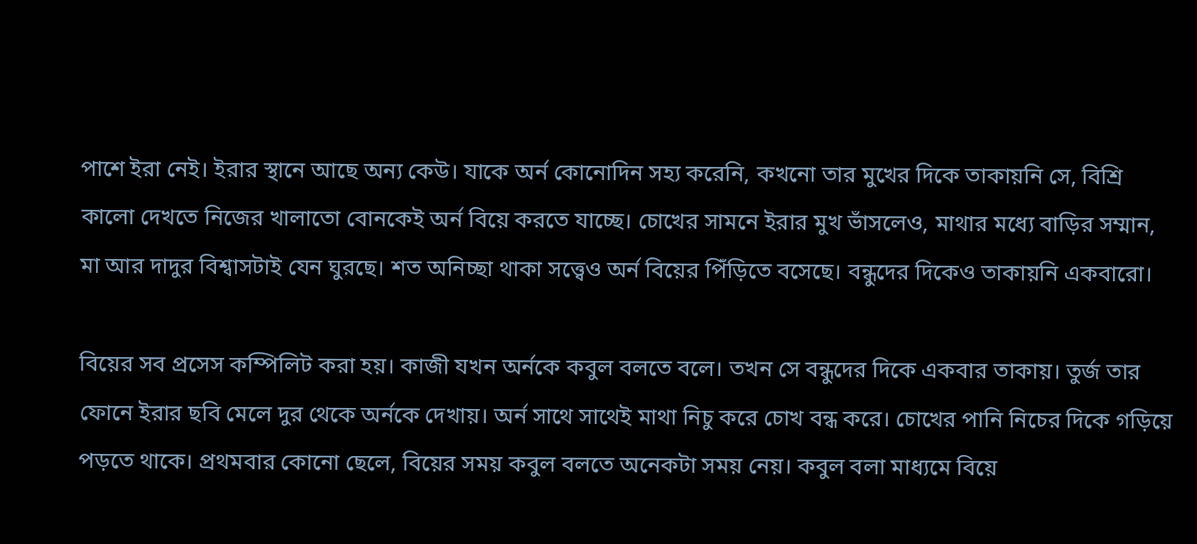পাশে ইরা নেই। ইরার স্থানে আছে অন্য কেউ। যাকে অর্ন কোনোদিন সহ্য করেনি, কখনো তার মুখের দিকে তাকায়নি সে, বিশ্রি কালো দেখতে নিজের খালাতো বোনকেই অর্ন বিয়ে করতে যাচ্ছে। চোখের সামনে ইরার মুখ ভাঁসলেও, মাথার মধ্যে বাড়ির সম্মান, মা আর দাদুর বিশ্বাসটাই যেন ঘুরছে। শত অনিচ্ছা থাকা সত্ত্বেও অর্ন বিয়ের পিঁড়িতে বসেছে। বন্ধুদের দিকেও তাকায়নি একবারো।

বিয়ের সব প্রসেস কম্পিলিট করা হয়। কাজী যখন অর্নকে কবুল বলতে বলে। তখন সে বন্ধুদের দিকে একবার তাকায়। তুর্জ তার ফোনে ইরার ছবি মেলে দুর থেকে অর্নকে দেখায়। অর্ন সাথে সাথেই মাথা নিচু করে চোখ বন্ধ করে। চোখের পানি নিচের দিকে গড়িয়ে পড়তে থাকে। প্রথমবার কোনো ছেলে, বিয়ের সময় কবুল বলতে অনেকটা সময় নেয়। কবুল বলা মাধ্যমে বিয়ে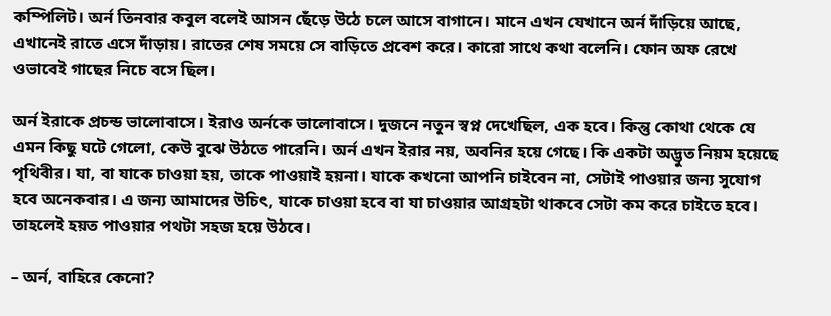কম্পিলিট। অর্ন তিনবার কবুল বলেই আসন ছেঁড়ে উঠে চলে আসে বাগানে। মানে এখন যেখানে অর্ন দাঁড়িয়ে আছে, এখানেই রাতে এসে দাঁড়ায়। রাতের শেষ সময়ে সে বাড়িতে প্রবেশ করে। কারো সাথে কথা বলেনি। ফোন অফ রেখে ওভাবেই গাছের নিচে বসে ছিল।

অর্ন ইরাকে প্রচন্ড ভালোবাসে। ইরাও অর্নকে ভালোবাসে। দুজনে নতুন স্বপ্ন দেখেছিল, এক হবে। কিন্তু কোথা থেকে যে এমন কিছু ঘটে গেলো, কেউ বুঝে উঠতে পারেনি। অর্ন এখন ইরার নয়, অবনির হয়ে গেছে। কি একটা অদ্ভুত নিয়ম হয়েছে পৃথিবীর। যা, বা যাকে চাওয়া হয়, তাকে পাওয়াই হয়না। যাকে কখনো আপনি চাইবেন না, সেটাই পাওয়ার জন্য সুযোগ হবে অনেকবার। এ জন্য আমাদের উচিৎ, যাকে চাওয়া হবে বা যা চাওয়ার আগ্রহটা থাকবে সেটা কম করে চাইতে হবে। তাহলেই হয়ত পাওয়ার পথটা সহজ হয়ে উঠবে।

– অর্ন, বাহিরে কেনো?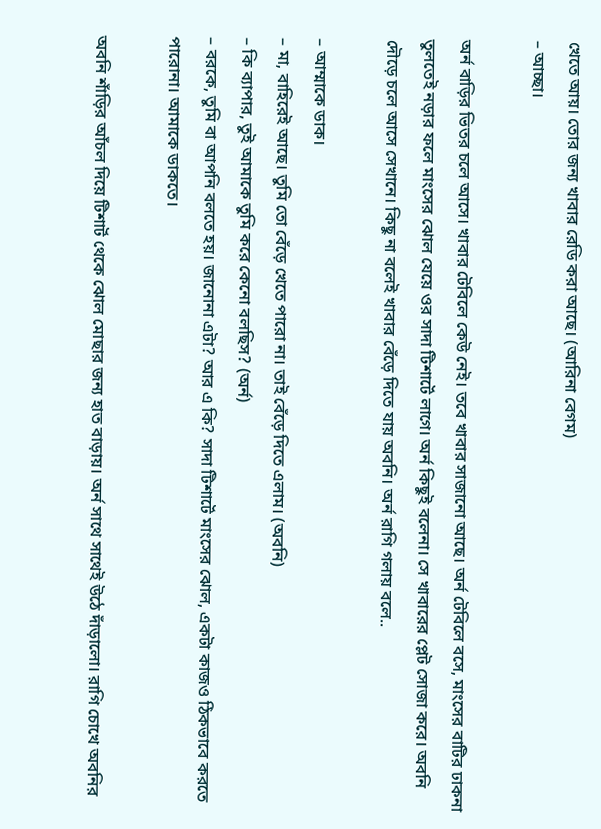খেতে আয়। তোর জন্য খাবার রেডি করা আছে। (আরিনা বেগম)
– আচ্ছা।

অর্ন বাড়ির ভিতর চলে আসে। খাবার টেবিলে কেউ নেই। তবে খাবার সাজানো আছে। অর্ন টেবিলে বসে, মাংসের বাটির ঢাকনা তুলতেই নড়ার ফলে মাংসের ঝোল যেয়ে ওর সাদা টিশার্টে লাগে। অর্ন কিছুই বলেনা। সে খাবারের প্লেট সোজা করে। অবনি দৌড়ে চলে আসে সেখানে। কিছু না বলেই খাবার বেঁড়ে দিতে যায় অবনি। অর্ন রাগি গলায় বলে..

– আম্মাকে ডাক।
– মা, বাহিরেই আছে। তুমি তো বেঁড়ে খেতে পারো না। তাই বেঁড়ে দিতে এলাম। (অবনি)
– কি ব্যাপার, তুই আমাকে তুমি করে কেনো বলছিস? (অর্ন)
– বরকে, তুমি বা আপনি বলতে হয়। জানোনা এটা? আর এ কি? সাদা টিশার্টে মাংসের ঝোল, একটা কাজও ঠিকভাবে করতে পারোনা। আমাকে ডাকতে।

অবনি শাঁড়ির আঁচল দিয়ে টিশার্ট থেকে ঝোল মোছার জন্য হাত বাড়ায়। অর্ন সাথে সাথেই উঠে দাঁড়ালো। রাগি চোখে অবনির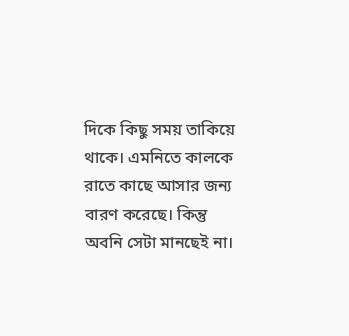দিকে কিছু সময় তাকিয়ে থাকে। এমনিতে কালকে রাতে কাছে আসার জন্য বারণ করেছে। কিন্তু অবনি সেটা মানছেই না।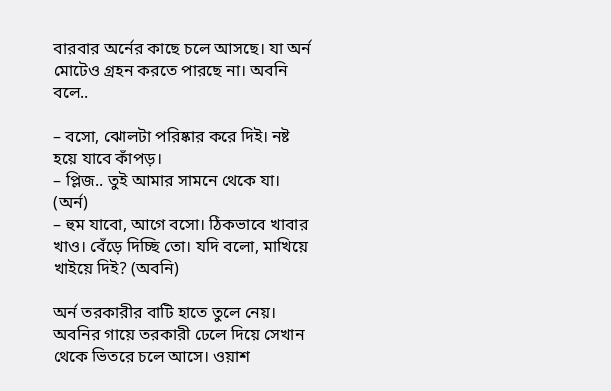বারবার অর্নের কাছে চলে আসছে। যা অর্ন মোটেও গ্রহন করতে পারছে না। অবনি বলে..

– বসো, ঝোলটা পরিষ্কার করে দিই। নষ্ট হয়ে যাবে কাঁপড়।
– প্লিজ.. তুই আমার সামনে থেকে যা। (অর্ন)
– হুম যাবো, আগে বসো। ঠিকভাবে খাবার খাও। বেঁড়ে দিচ্ছি তো। যদি বলো, মাখিয়ে খাইয়ে দিই? (অবনি)

অর্ন তরকারীর বাটি হাতে তুলে নেয়। অবনির গায়ে তরকারী ঢেলে দিয়ে সেখান থেকে ভিতরে চলে আসে। ওয়াশ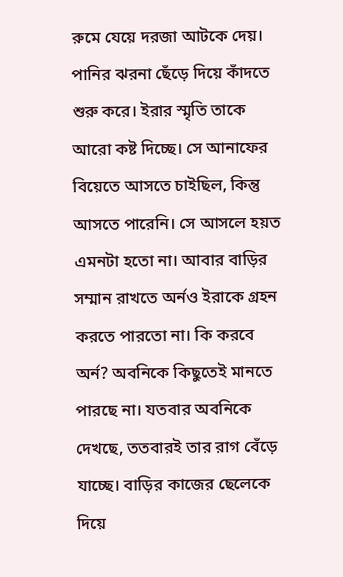রুমে যেয়ে দরজা আটকে দেয়। পানির ঝরনা ছেঁড়ে দিয়ে কাঁদতে শুরু করে। ইরার স্মৃতি তাকে আরো কষ্ট দিচ্ছে। সে আনাফের বিয়েতে আসতে চাইছিল, কিন্তু আসতে পারেনি। সে আসলে হয়ত এমনটা হতো না। আবার বাড়ির সম্মান রাখতে অর্নও ইরাকে গ্রহন করতে পারতো না। কি করবে অর্ন? অবনিকে কিছুতেই মানতে পারছে না। যতবার অবনিকে দেখছে, ততবারই তার রাগ বেঁড়ে যাচ্ছে। বাড়ির কাজের ছেলেকে দিয়ে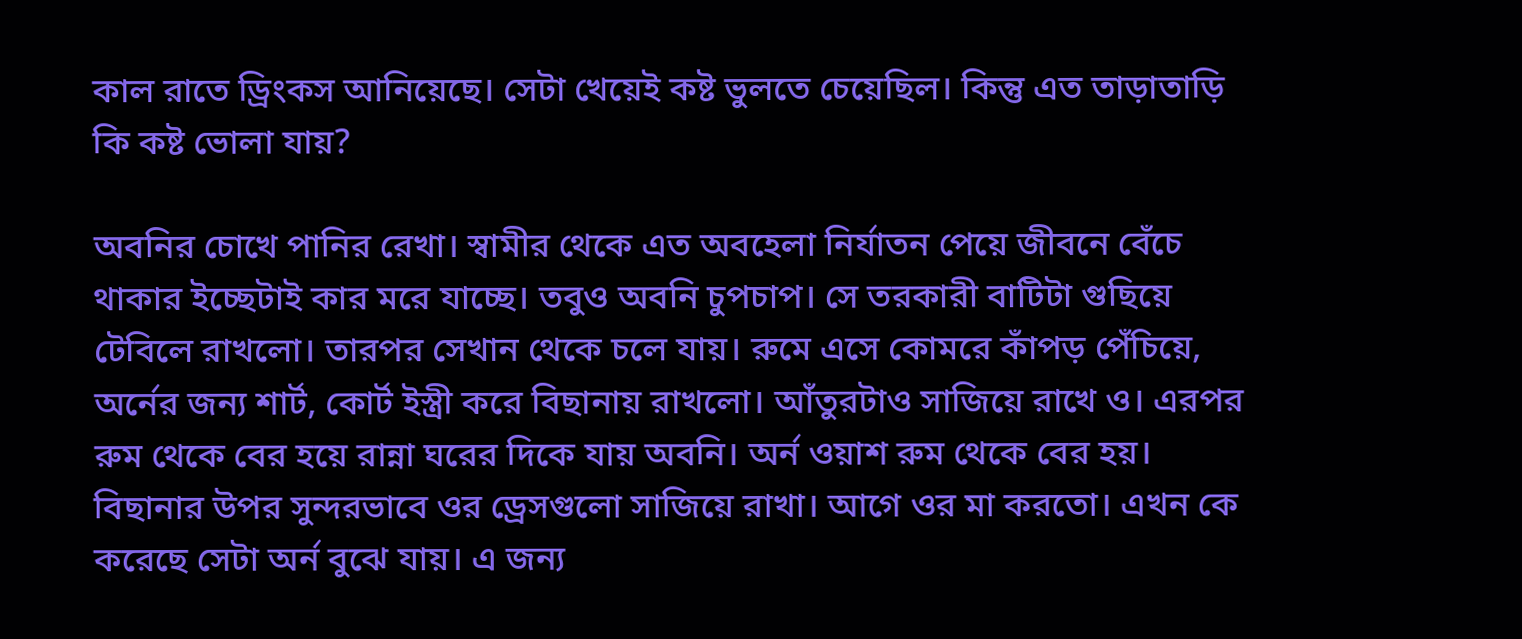কাল রাতে ড্রিংকস আনিয়েছে। সেটা খেয়েই কষ্ট ভুলতে চেয়েছিল। কিন্তু এত তাড়াতাড়ি কি কষ্ট ভোলা যায়?

অবনির চোখে পানির রেখা। স্বামীর থেকে এত অবহেলা নির্যাতন পেয়ে জীবনে বেঁচে থাকার ইচ্ছেটাই কার মরে যাচ্ছে। তবুও অবনি চুপচাপ। সে তরকারী বাটিটা গুছিয়ে টেবিলে রাখলো। তারপর সেখান থেকে চলে যায়। রুমে এসে কোমরে কাঁপড় পেঁচিয়ে, অর্নের জন্য শার্ট, কোর্ট ইস্ত্রী করে বিছানায় রাখলো। আঁতুরটাও সাজিয়ে রাখে ও। এরপর রুম থেকে বের হয়ে রান্না ঘরের দিকে যায় অবনি। অর্ন ওয়াশ রুম থেকে বের হয়। বিছানার উপর সুন্দরভাবে ওর ড্রেসগুলো সাজিয়ে রাখা। আগে ওর মা করতো। এখন কে করেছে সেটা অর্ন বুঝে যায়। এ জন্য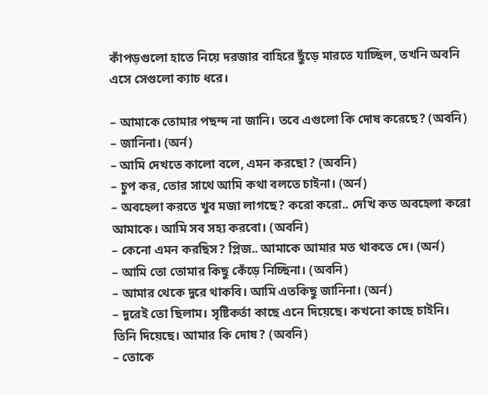কাঁপড়গুলো হাতে নিয়ে দরজার বাহিরে ছুঁড়ে মারতে যাচ্ছিল, তখনি অবনি এসে সেগুলো ক্যাচ ধরে।

– আমাকে তোমার পছন্দ না জানি। তবে এগুলো কি দোষ করেছে? (অবনি)
– জানিনা। (অর্ন)
– আমি দেখতে কালো বলে, এমন করছো? (অবনি)
– চুপ কর, তোর সাথে আমি কথা বলতে চাইনা। (অর্ন)
– অবহেলা করতে খুব মজা লাগছে? করো করো.. দেখি কত অবহেলা করো আমাকে। আমি সব সহ্য করবো। (অবনি)
– কেনো এমন করছিস? প্লিজ.. আমাকে আমার মত থাকতে দে। (অর্ন)
– আমি তো তোমার কিছু কেঁড়ে নিচ্ছিনা। (অবনি)
– আমার থেকে দুরে থাকবি। আমি এতকিছু জানিনা। (অর্ন)
– দুরেই তো ছিলাম। সৃষ্টিকর্তা কাছে এনে দিয়েছে। কখনো কাছে চাইনি। তিনি দিয়েছে। আমার কি দোষ? (অবনি)
– তোকে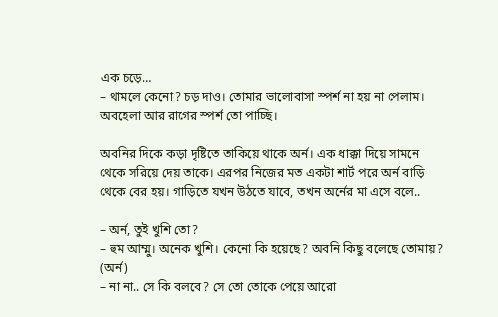এক চড়ে…
– থামলে কেনো? চড় দাও। তোমার ভালোবাসা স্পর্শ না হয় না পেলাম। অবহেলা আর রাগের স্পর্শ তো পাচ্ছি।

অবনির দিকে কড়া দৃষ্টিতে তাকিয়ে থাকে অর্ন। এক ধাক্কা দিয়ে সামনে থেকে সরিয়ে দেয় তাকে। এরপর নিজের মত একটা শার্ট পরে অর্ন বাড়ি থেকে বের হয়। গাড়িতে যখন উঠতে যাবে, তখন অর্নের মা এসে বলে..

– অর্ন, তুই খুশি তো?
– হুম আম্মু। অনেক খুশি। কেনো কি হয়েছে? অবনি কিছু বলেছে তোমায়? (অর্ন)
– না না.. সে কি বলবে? সে তো তোকে পেয়ে আরো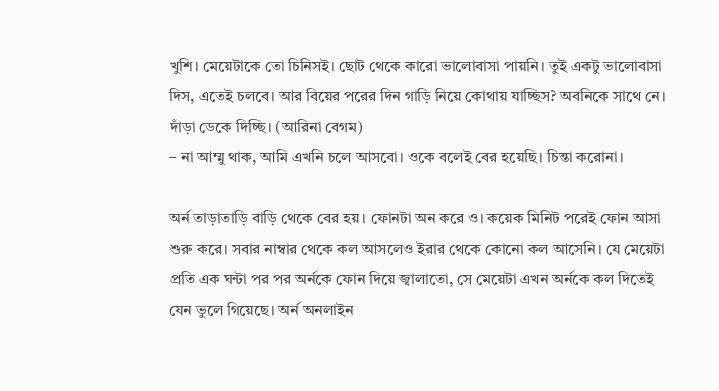খুশি। মেয়েটাকে তো চিনিসই। ছোট থেকে কারো ভালোবাসা পায়নি। তুই একটু ভালোবাসা দিস, এতেই চলবে। আর বিয়ের পরের দিন গাড়ি নিয়ে কোথায় যাচ্ছিস? অবনিকে সাথে নে। দাঁড়া ডেকে দিচ্ছি। (আরিনা বেগম)
– না আম্মু থাক, আমি এখনি চলে আসবো। ওকে বলেই বের হয়েছি। চিন্তা করোনা।

অর্ন তাড়াতাড়ি বাড়ি থেকে বের হয়। ফোনটা অন করে ও। কয়েক মিনিট পরেই ফোন আসা শুরু করে। সবার নাম্বার থেকে কল আসলেও ইরার থেকে কোনো কল আসেনি। যে মেয়েটা প্রতি এক ঘন্টা পর পর অর্নকে ফোন দিয়ে জ্বালাতো, সে মেয়েটা এখন অর্নকে কল দিতেই যেন ভুলে গিয়েছে। অর্ন অনলাইন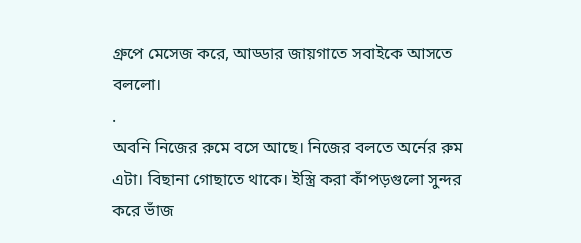গ্রুপে মেসেজ করে, আড্ডার জায়গাতে সবাইকে আসতে বললো।
.
অবনি নিজের রুমে বসে আছে। নিজের বলতে অর্নের রুম এটা। বিছানা গোছাতে থাকে। ইস্ত্রি করা কাঁপড়গুলো সুন্দর করে ভাঁজ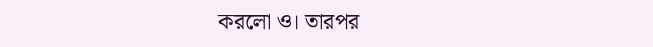করলো ও। তারপর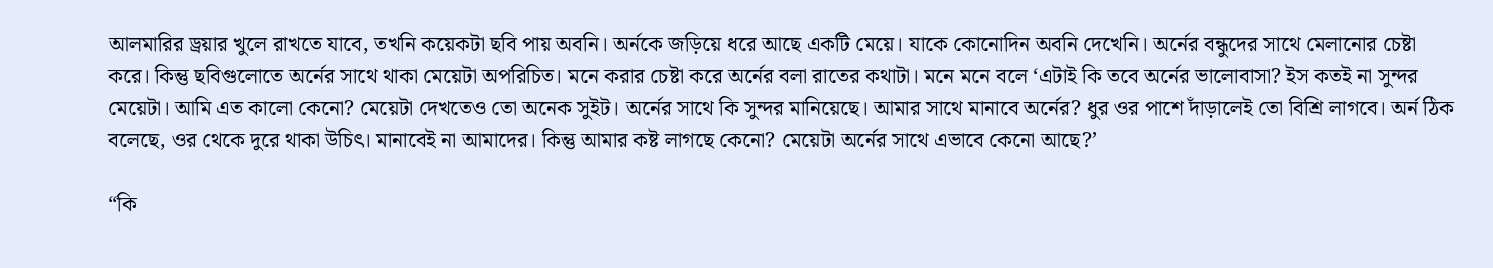আলমারির ড্রয়ার খুলে রাখতে যাবে, তখনি কয়েকটা ছবি পায় অবনি। অর্নকে জড়িয়ে ধরে আছে একটি মেয়ে। যাকে কোনোদিন অবনি দেখেনি। অর্নের বন্ধুদের সাথে মেলানোর চেষ্টা করে। কিন্তু ছবিগুলোতে অর্নের সাথে থাকা মেয়েটা অপরিচিত। মনে করার চেষ্টা করে অর্নের বলা রাতের কথাটা। মনে মনে বলে ‘এটাই কি তবে অর্নের ভালোবাসা? ইস কতই না সুন্দর মেয়েটা। আমি এত কালো কেনো? মেয়েটা দেখতেও তো অনেক সুইট। অর্নের সাথে কি সুন্দর মানিয়েছে। আমার সাথে মানাবে অর্নের? ধুর ওর পাশে দাঁড়ালেই তো বিশ্রি লাগবে। অর্ন ঠিক বলেছে, ওর থেকে দুরে থাকা উচিৎ। মানাবেই না আমাদের। কিন্তু আমার কষ্ট লাগছে কেনো? মেয়েটা অর্নের সাথে এভাবে কেনো আছে?’

“কি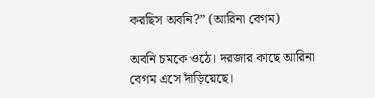করছিস অবনি?” (আরিনা বেগম)

অবনি চমকে ওঠে। দরজার কাছে আরিনা বেগম এসে দাঁড়িয়েছে।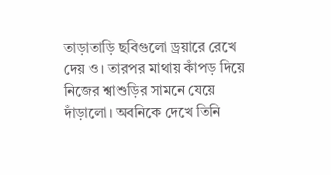তাড়াতাড়ি ছবিগুলো ড্রয়ারে রেখে দেয় ও। তারপর মাথায় কাঁপড় দিয়ে নিজের শ্বাশুড়ির সামনে যেয়ে দাঁড়ালো। অবনিকে দেখে তিনি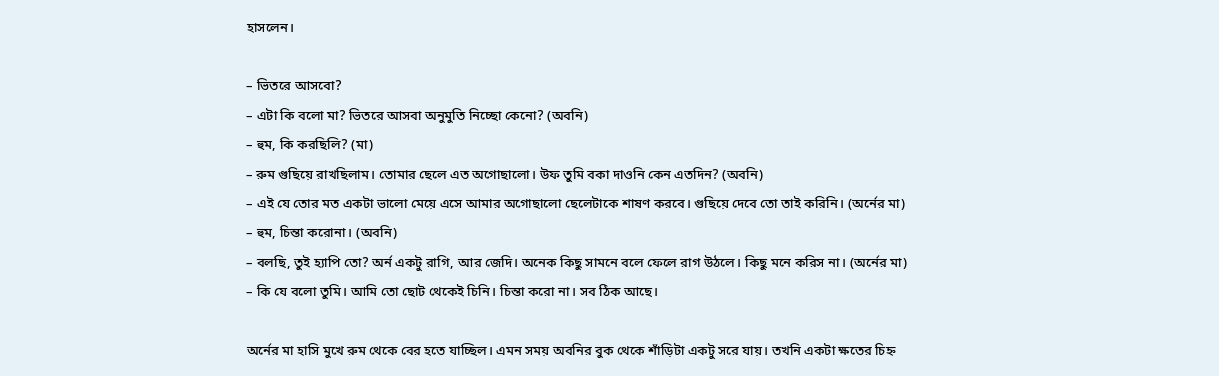হাসলেন।

– ভিতরে আসবো?
– এটা কি বলো মা? ভিতরে আসবা অনুমুতি নিচ্ছো কেনো? (অবনি)
– হুম, কি করছিলি? (মা)
– রুম গুছিয়ে রাখছিলাম। তোমার ছেলে এত অগোছালো। উফ তুমি বকা দাওনি কেন এতদিন? (অবনি)
– এই যে তোর মত একটা ভালো মেয়ে এসে আমার অগোছালো ছেলেটাকে শাষণ করবে। গুছিয়ে দেবে তো তাই করিনি। (অর্নের মা)
– হুম, চিন্তা করোনা। (অবনি)
– বলছি, তুই হ্যাপি তো? অর্ন একটু রাগি, আর জেদি। অনেক কিছু সামনে বলে ফেলে রাগ উঠলে। কিছু মনে করিস না। (অর্নের মা)
– কি যে বলো তুমি। আমি তো ছোট থেকেই চিনি। চিন্তা করো না। সব ঠিক আছে।

অর্নের মা হাসি মুখে রুম থেকে বের হতে যাচ্ছিল। এমন সময় অবনির বুক থেকে শাঁড়িটা একটু সরে যায়। তখনি একটা ক্ষতের চিহ্ন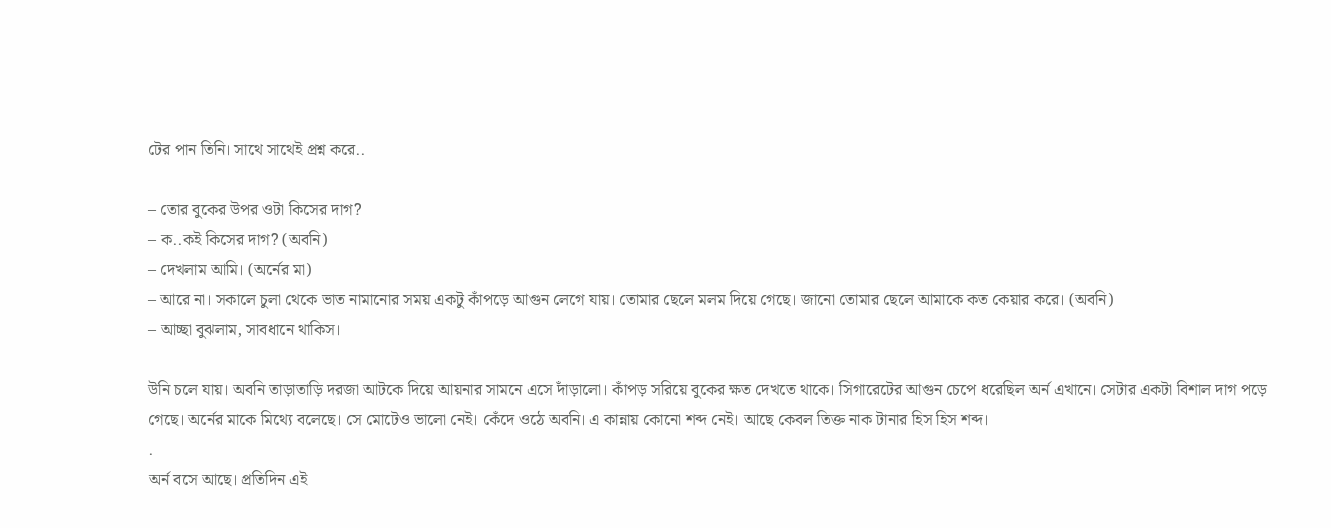টের পান তিনি। সাথে সাথেই প্রশ্ন করে..

– তোর বুকের উপর ওটা কিসের দাগ?
– ক..কই কিসের দাগ? (অবনি)
– দেখলাম আমি। (অর্নের মা)
– আরে না। সকালে চুলা থেকে ভাত নামানোর সময় একটু কাঁপড়ে আগুন লেগে যায়। তোমার ছেলে মলম দিয়ে গেছে। জানো তোমার ছেলে আমাকে কত কেয়ার করে। (অবনি)
– আচ্ছা বুঝলাম, সাবধানে থাকিস।

উনি চলে যায়। অবনি তাড়াতাড়ি দরজা আটকে দিয়ে আয়নার সামনে এসে দাঁড়ালো। কাঁপড় সরিয়ে বুকের ক্ষত দেখতে থাকে। সিগারেটের আগুন চেপে ধরেছিল অর্ন এখানে। সেটার একটা বিশাল দাগ পড়ে গেছে। অর্নের মাকে মিথ্যে বলেছে। সে মোটেও ভালো নেই। কেঁদে ওঠে অবনি। এ কান্নায় কোনো শব্দ নেই। আছে কেবল তিক্ত নাক টানার হিস হিস শব্দ।
.
অর্ন বসে আছে। প্রতিদিন এই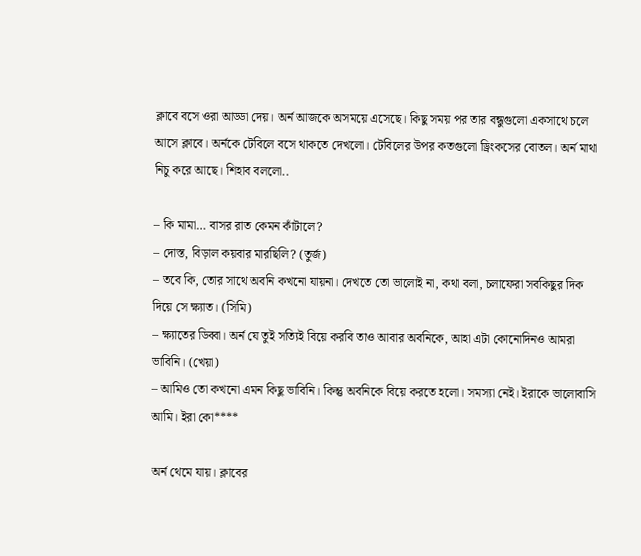ক্লাবে বসে ওরা আড্ডা দেয়। অর্ন আজকে অসময়ে এসেছে। কিছু সময় পর তার বন্ধুগুলো একসাথে চলে আসে ক্লাবে। অর্নকে টেবিলে বসে থাকতে দেখলো। টেবিলের উপর কতগুলো ড্রিংকসের বোতল। অর্ন মাথা নিচু করে আছে। শিহাব বললো..

– কি মামা… বাসর রাত কেমন কাঁটালে?
– দোস্ত, বিড়াল কয়বার মারছিলি? (তুর্জ)
– তবে কি, তোর সাথে অবনি কখনো যায়না। দেখতে তো ভালোই না, কথা বলা, চলাফেরা সবকিছুর দিক দিয়ে সে ক্ষ্যাত। (সিমি)
– ক্ষ্যাতের ডিব্বা। অর্ন যে তুই সত্যিই বিয়ে করবি তাও আবার অবনিকে, আহা এটা কোনোদিনও আমরা ভাবিনি। (খেয়া)
– আমিও তো কখনো এমন কিছু ভাবিনি। কিন্তু অবনিকে বিয়ে করতে হলো। সমস্যা নেই। ইরাকে ভালোবাসি আমি। ইরা কো****

অর্ন থেমে যায়। ক্লাবের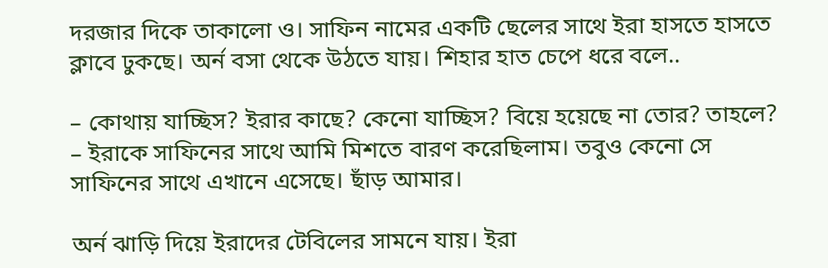দরজার দিকে তাকালো ও। সাফিন নামের একটি ছেলের সাথে ইরা হাসতে হাসতে ক্লাবে ঢুকছে। অর্ন বসা থেকে উঠতে যায়। শিহার হাত চেপে ধরে বলে..

– কোথায় যাচ্ছিস? ইরার কাছে? কেনো যাচ্ছিস? বিয়ে হয়েছে না তোর? তাহলে?
– ইরাকে সাফিনের সাথে আমি মিশতে বারণ করেছিলাম। তবুও কেনো সে সাফিনের সাথে এখানে এসেছে। ছাঁড় আমার।

অর্ন ঝাড়ি দিয়ে ইরাদের টেবিলের সামনে যায়। ইরা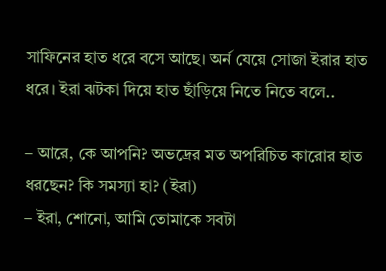সাফিনের হাত ধরে বসে আছে। অর্ন যেয়ে সোজা ইরার হাত ধরে। ইরা ঝটকা দিয়ে হাত ছাঁড়িয়ে নিতে নিতে বলে..

– আরে, কে আপনি? অভদ্রের মত অপরিচিত কারোর হাত ধরছেন? কি সমস্যা হা? (ইরা)
– ইরা, শোনো, আমি তোমাকে সবটা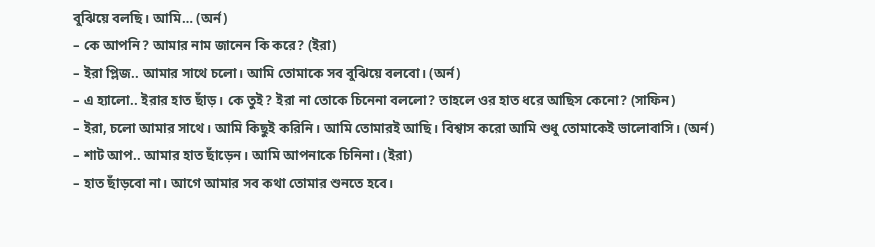বুঝিয়ে বলছি। আমি… (অর্ন)
– কে আপনি? আমার নাম জানেন কি করে? (ইরা)
– ইরা প্লিজ.. আমার সাথে চলো। আমি তোমাকে সব বুঝিয়ে বলবো। (অর্ন)
– এ হ্যালো.. ইরার হাত ছাঁড়। কে তুই? ইরা না তোকে চিনেনা বললো? তাহলে ওর হাত ধরে আছিস কেনো? (সাফিন)
– ইরা, চলো আমার সাথে। আমি কিছুই করিনি। আমি তোমারই আছি। বিশ্বাস করো আমি শুধু তোমাকেই ভালোবাসি। (অর্ন)
– শাট আপ.. আমার হাত ছাঁড়েন। আমি আপনাকে চিনিনা। (ইরা)
– হাত ছাঁড়বো না। আগে আমার সব কথা তোমার শুনতে হবে।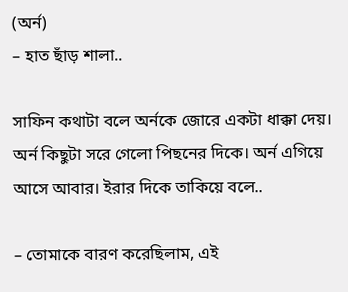(অর্ন)
– হাত ছাঁড় শালা..

সাফিন কথাটা বলে অর্নকে জোরে একটা ধাক্কা দেয়। অর্ন কিছুটা সরে গেলো পিছনের দিকে। অর্ন এগিয়ে আসে আবার। ইরার দিকে তাকিয়ে বলে..

– তোমাকে বারণ করেছিলাম, এই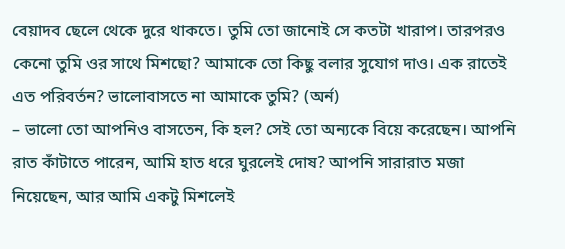বেয়াদব ছেলে থেকে দুরে থাকতে। তুমি তো জানোই সে কতটা খারাপ। তারপরও কেনো তুমি ওর সাথে মিশছো? আমাকে তো কিছু বলার সুযোগ দাও। এক রাতেই এত পরিবর্তন? ভালোবাসতে না আমাকে তুমি? (অর্ন)
– ভালো তো আপনিও বাসতেন, কি হল? সেই তো অন্যকে বিয়ে করেছেন। আপনি রাত কাঁটাতে পারেন, আমি হাত ধরে ঘুরলেই দোষ? আপনি সারারাত মজা নিয়েছেন, আর আমি একটু মিশলেই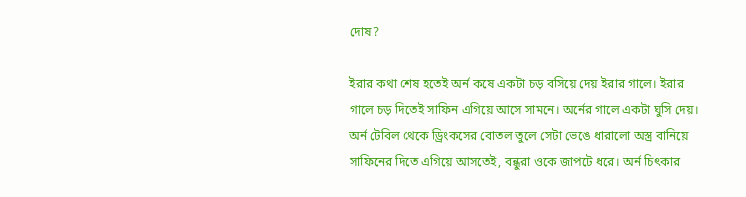দোষ?

ইরার কথা শেষ হতেই অর্ন কষে একটা চড় বসিয়ে দেয় ইরার গালে। ইরার গালে চড় দিতেই সাফিন এগিয়ে আসে সামনে। অর্নের গালে একটা ঘুসি দেয়। অর্ন টেবিল থেকে ড্রিংকসের বোতল তুলে সেটা ভেঙে ধারালো অস্ত্র বানিয়ে সাফিনের দিতে এগিয়ে আসতেই, বন্ধুরা ওকে জাপটে ধরে। অর্ন চিৎকার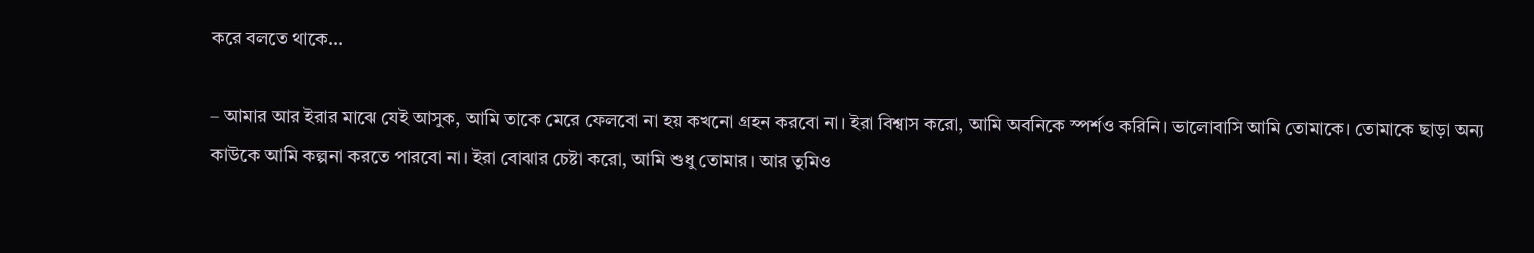করে বলতে থাকে…

– আমার আর ইরার মাঝে যেই আসুক, আমি তাকে মেরে ফেলবো না হয় কখনো গ্রহন করবো না। ইরা বিশ্বাস করো, আমি অবনিকে স্পর্শও করিনি। ভালোবাসি আমি তোমাকে। তোমাকে ছাড়া অন্য কাউকে আমি কল্পনা করতে পারবো না। ইরা বোঝার চেষ্টা করো, আমি শুধু তোমার। আর তুমিও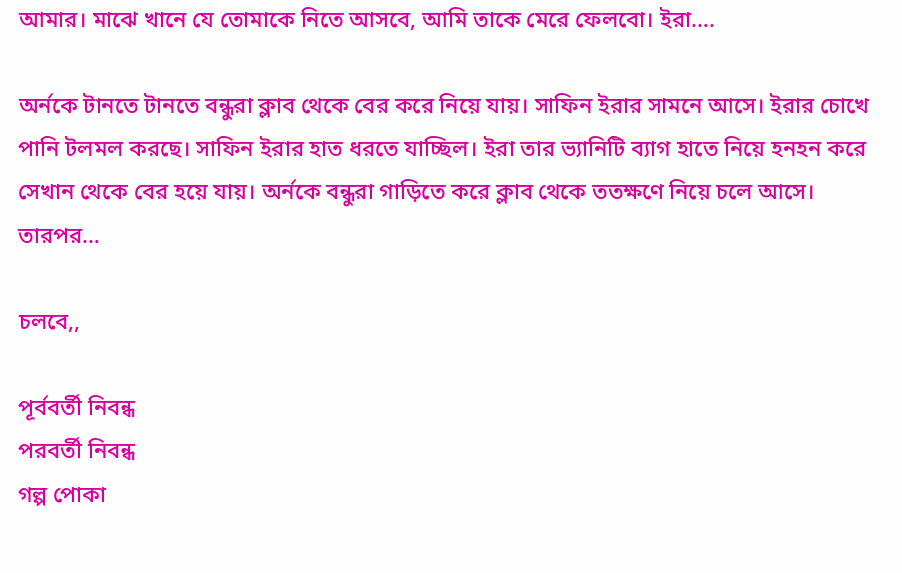আমার। মাঝে খানে যে তোমাকে নিতে আসবে, আমি তাকে মেরে ফেলবো। ইরা….

অর্নকে টানতে টানতে বন্ধুরা ক্লাব থেকে বের করে নিয়ে যায়। সাফিন ইরার সামনে আসে। ইরার চোখে পানি টলমল করছে। সাফিন ইরার হাত ধরতে যাচ্ছিল। ইরা তার ভ্যানিটি ব্যাগ হাতে নিয়ে হনহন করে সেখান থেকে বের হয়ে যায়। অর্নকে বন্ধুরা গাড়িতে করে ক্লাব থেকে ততক্ষণে নিয়ে চলে আসে। তারপর…

চলবে,,

পূর্ববর্তী নিবন্ধ
পরবর্তী নিবন্ধ
গল্প পোকা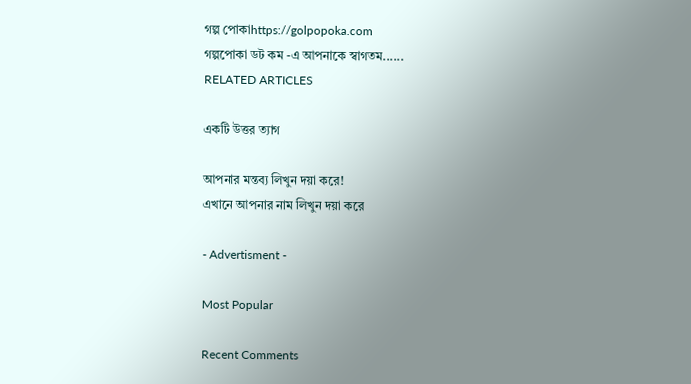গল্প পোকাhttps://golpopoka.com
গল্পপোকা ডট কম -এ আপনাকে স্বাগতম......
RELATED ARTICLES

একটি উত্তর ত্যাগ

আপনার মন্তব্য লিখুন দয়া করে!
এখানে আপনার নাম লিখুন দয়া করে

- Advertisment -

Most Popular

Recent Comments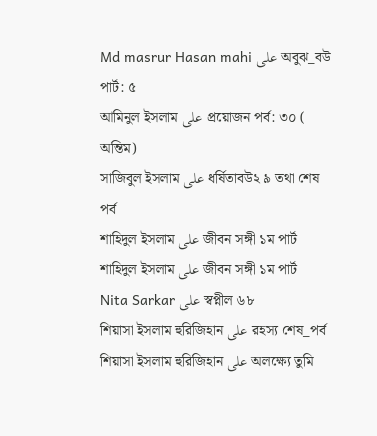Md masrur Hasan mahi على অবুঝ_বউ পার্ট: ৫
আমিনুল ইসলাম على প্রয়োজন পর্ব: ৩০ ( অন্তিম)
সাজিবুল ইসলাম على ধর্ষিতাবউ২ ৯ তথা শেষ পর্ব
শাহিদুল ইসলাম على জীবন সঙ্গী ১ম পার্ট
শাহিদুল ইসলাম على জীবন সঙ্গী ১ম পার্ট
Nita Sarkar على স্বপ্নীল ৬৮
শিয়াসা ইসলাম হুরিজিহান على রহস্য শেষ_পর্ব
শিয়াসা ইসলাম হুরিজিহান على অলক্ষ্যে তুমি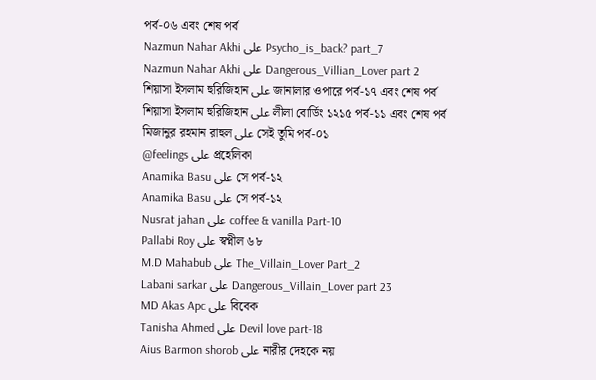পর্ব-০৬ এবং শেষ পর্ব
Nazmun Nahar Akhi على Psycho_is_back? part_7
Nazmun Nahar Akhi على Dangerous_Villian_Lover part 2
শিয়াসা ইসলাম হুরিজিহান على জানালার ওপারে পর্ব-১৭ এবং শেষ পর্ব
শিয়াসা ইসলাম হুরিজিহান على লীলা বোর্ডিং ১২১৫ পর্ব-১১ এবং শেষ পর্ব
মিজানুর রহমান রাহুল على সেই তুমি পর্ব-০১
@feelings على প্রহেলিকা
Anamika Basu على সে পর্ব-১২
Anamika Basu على সে পর্ব-১২
Nusrat jahan على coffee & vanilla Part-10
Pallabi Roy على স্বপ্নীল ৬৮
M.D Mahabub على The_Villain_Lover Part_2
Labani sarkar على Dangerous_Villain_Lover part 23
MD Akas Apc على বিবেক
Tanisha Ahmed على Devil love part-18
Aius Barmon shorob على নারীর দেহকে নয়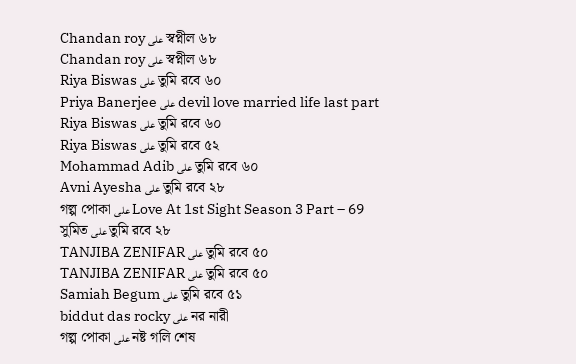Chandan roy على স্বপ্নীল ৬৮
Chandan roy على স্বপ্নীল ৬৮
Riya Biswas على তুমি রবে ৬০
Priya Banerjee على devil love married life last part
Riya Biswas على তুমি রবে ৬০
Riya Biswas على তুমি রবে ৫২
Mohammad Adib على তুমি রবে ৬০
Avni Ayesha على তুমি রবে ২৮
গল্প পোকা على Love At 1st Sight Season 3 Part – 69
সুমিত على তুমি রবে ২৮
TANJIBA ZENIFAR على তুমি রবে ৫০
TANJIBA ZENIFAR على তুমি রবে ৫০
Samiah Begum على তুমি রবে ৫১
biddut das rocky على নর নারী
গল্প পোকা على নষ্ট গলি শেষ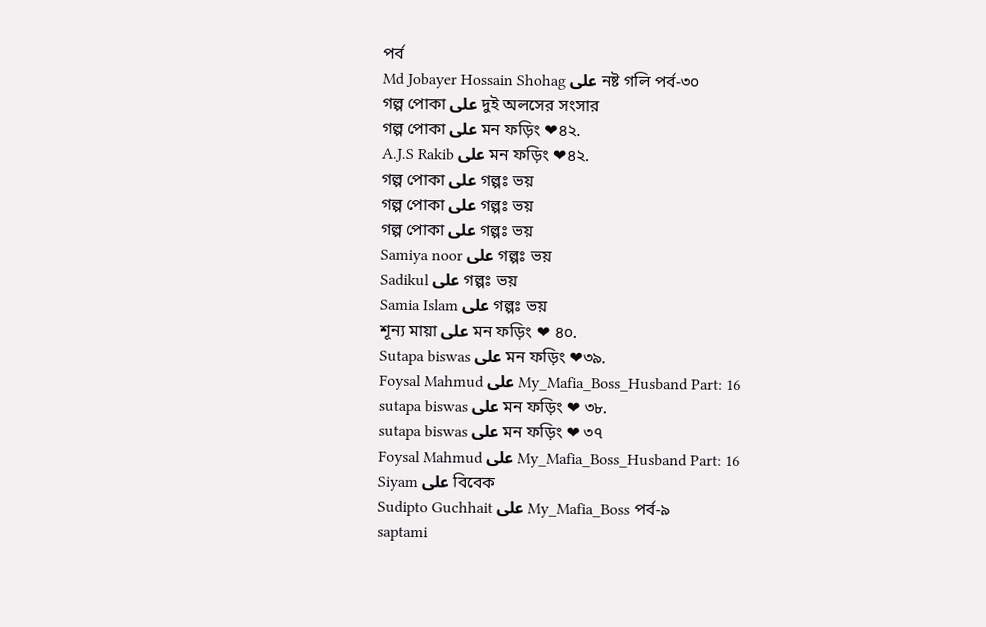পর্ব
Md Jobayer Hossain Shohag على নষ্ট গলি পর্ব-৩০
গল্প পোকা على দুই অলসের সংসার
গল্প পোকা على মন ফড়িং ❤৪২.
A.J.S Rakib على মন ফড়িং ❤৪২.
গল্প পোকা على গল্পঃ ভয়
গল্প পোকা على গল্পঃ ভয়
গল্প পোকা على গল্পঃ ভয়
Samiya noor على গল্পঃ ভয়
Sadikul على গল্পঃ ভয়
Samia Islam على গল্পঃ ভয়
শূন্য মায়া على মন ফড়িং ❤ ৪০.
Sutapa biswas على মন ফড়িং ❤৩৯.
Foysal Mahmud على My_Mafia_Boss_Husband Part: 16
sutapa biswas على মন ফড়িং ❤ ৩৮.
sutapa biswas على মন ফড়িং ❤ ৩৭
Foysal Mahmud على My_Mafia_Boss_Husband Part: 16
Siyam على বিবেক
Sudipto Guchhait على My_Mafia_Boss পর্ব-৯
saptami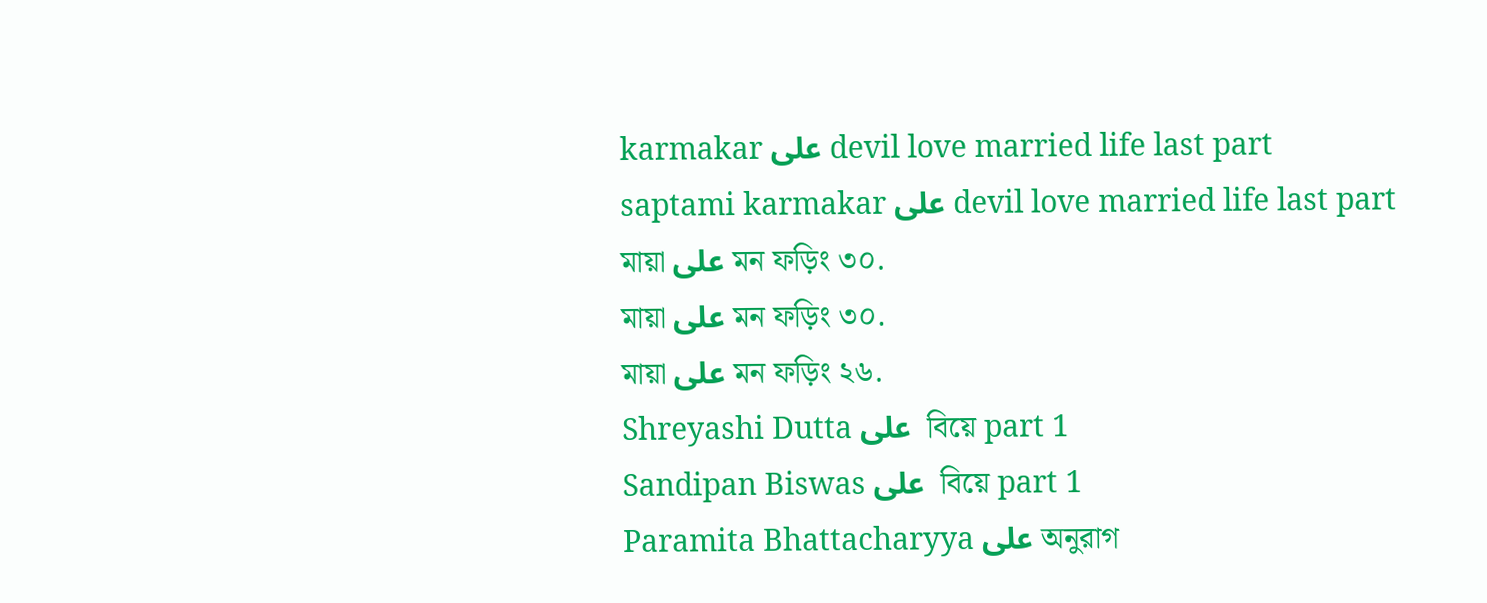karmakar على devil love married life last part
saptami karmakar على devil love married life last part
মায়া على মন ফড়িং ৩০.
মায়া على মন ফড়িং ৩০.
মায়া على মন ফড়িং ২৬.
Shreyashi Dutta على  বিয়ে part 1
Sandipan Biswas على  বিয়ে part 1
Paramita Bhattacharyya على অনুরাগ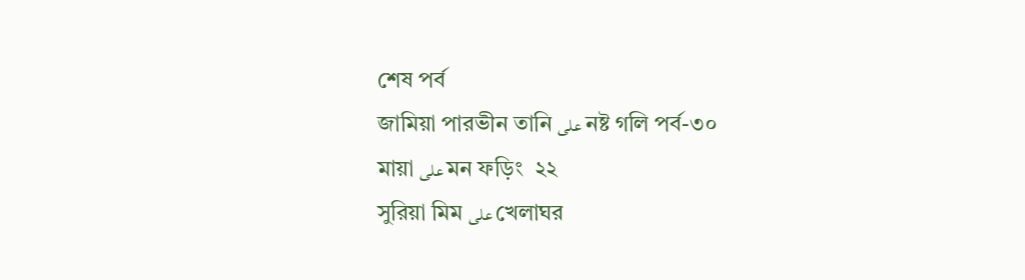শেষ পর্ব
জামিয়া পারভীন তানি على নষ্ট গলি পর্ব-৩০
মায়া على মন ফড়িং  ২২
সুরিয়া মিম على খেলাঘর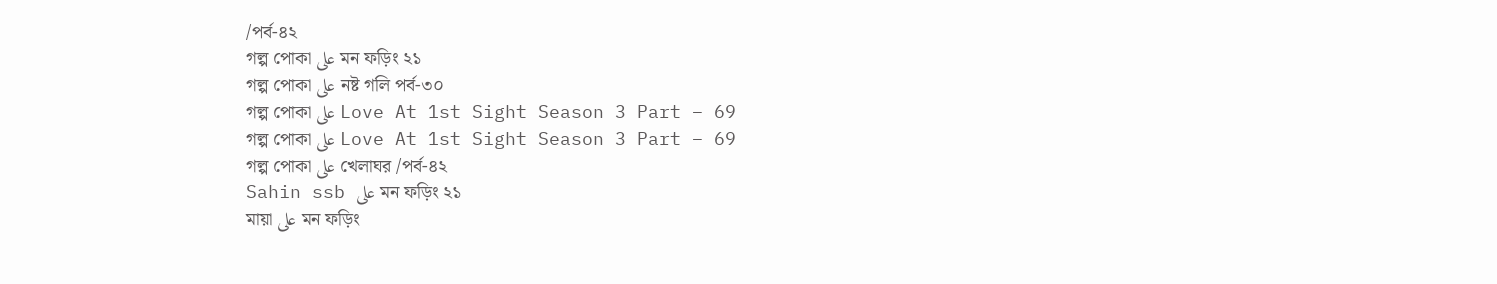/পর্ব-৪২
গল্প পোকা على মন ফড়িং ২১
গল্প পোকা على নষ্ট গলি পর্ব-৩০
গল্প পোকা على Love At 1st Sight Season 3 Part – 69
গল্প পোকা على Love At 1st Sight Season 3 Part – 69
গল্প পোকা على খেলাঘর /পর্ব-৪২
Sahin ssb على মন ফড়িং ২১
মায়া على মন ফড়িং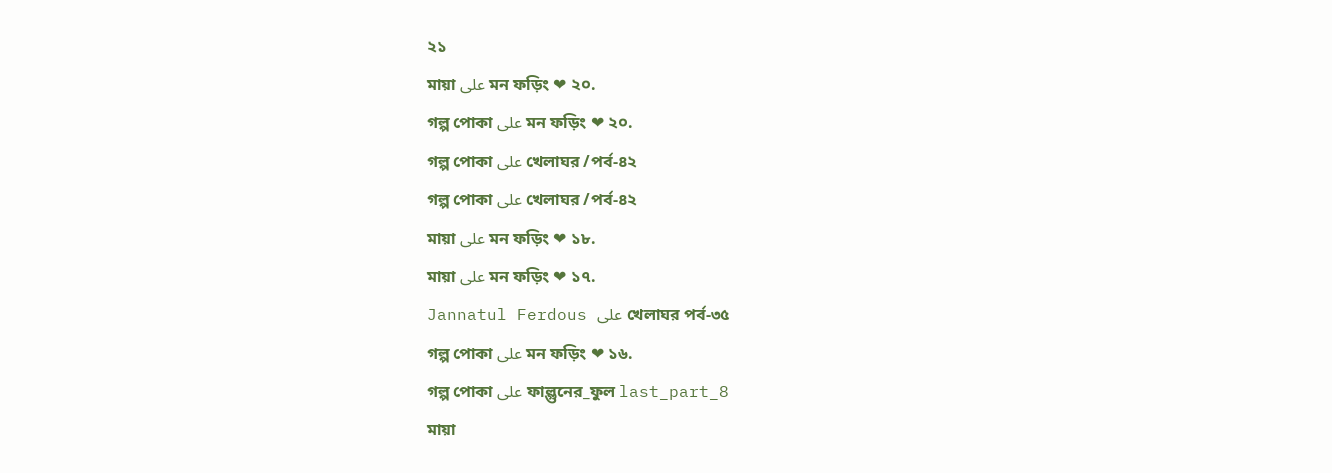২১
মায়া على মন ফড়িং ❤ ২০.
গল্প পোকা على মন ফড়িং ❤ ২০.
গল্প পোকা على খেলাঘর /পর্ব-৪২
গল্প পোকা على খেলাঘর /পর্ব-৪২
মায়া على মন ফড়িং ❤ ১৮.
মায়া على মন ফড়িং ❤ ১৭.
Jannatul Ferdous على খেলাঘর পর্ব-৩৫
গল্প পোকা على মন ফড়িং ❤ ১৬.
গল্প পোকা على ফাল্গুনের_ফুল last_part_8
মায়া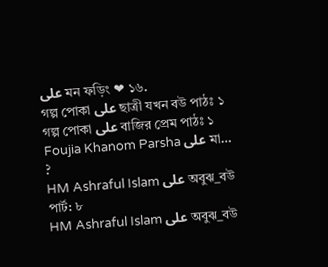على মন ফড়িং ❤ ১৬.
গল্প পোকা على ছাত্রী যখন বউ পাঠঃ ১
গল্প পোকা على বাজির প্রেম পাঠঃ ১
Foujia Khanom Parsha على মা… ?
HM Ashraful Islam على অবুঝ_বউ পার্ট: ৮
HM Ashraful Islam على অবুঝ_বউ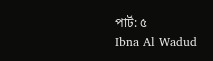পার্ট: ৫
Ibna Al Wadud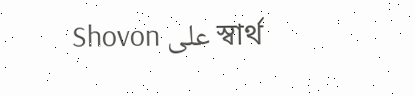Shovon على স্বার্থ